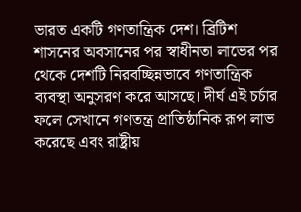ভারত একটি গণতান্ত্রিক দেশ। ব্রিটিশ শাসনের অবসানের পর স্বাধীনতা লাভের পর থেকে দেশটি নিরবচ্ছিন্নভাবে গণতান্ত্রিক ব্যবস্থা অনুসরণ করে আসছে। দীর্ঘ এই চর্চার ফলে সেখানে গণতন্ত্র প্রাতিষ্ঠানিক রূপ লাভ করেছে এবং রাষ্ট্রীয়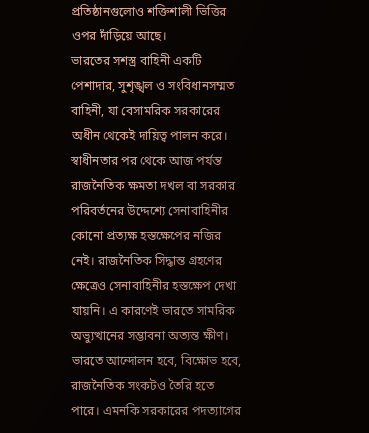প্রতিষ্ঠানগুলোও শক্তিশালী ভিত্তির ওপর দাঁড়িয়ে আছে।
ভারতের সশস্ত্র বাহিনী একটি পেশাদার, সুশৃঙ্খল ও সংবিধানসম্মত বাহিনী, যা বেসামরিক সরকারের অধীন থেকেই দায়িত্ব পালন করে। স্বাধীনতার পর থেকে আজ পর্যন্ত রাজনৈতিক ক্ষমতা দখল বা সরকার পরিবর্তনের উদ্দেশ্যে সেনাবাহিনীর কোনো প্রত্যক্ষ হস্তক্ষেপের নজির নেই। রাজনৈতিক সিদ্ধান্ত গ্রহণের ক্ষেত্রেও সেনাবাহিনীর হস্তক্ষেপ দেখা যায়নি। এ কারণেই ভারতে সামরিক অভ্যুত্থানের সম্ভাবনা অত্যন্ত ক্ষীণ।
ভারতে আন্দোলন হবে, বিক্ষোভ হবে, রাজনৈতিক সংকটও তৈরি হতে পারে। এমনকি সরকারের পদত্যাগের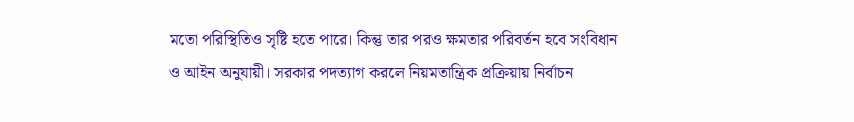মতো পরিস্থিতিও সৃষ্টি হতে পারে। কিন্তু তার পরও ক্ষমতার পরিবর্তন হবে সংবিধান ও আইন অনুযায়ী। সরকার পদত্যাগ করলে নিয়মতান্ত্রিক প্রক্রিয়ায় নির্বাচন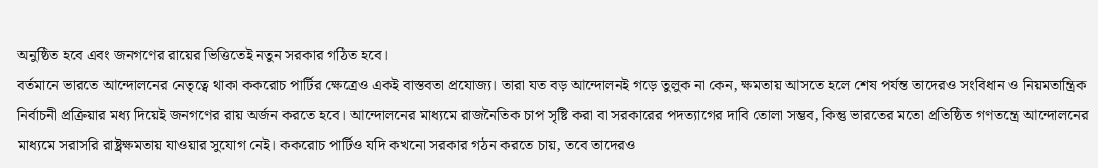অনুষ্ঠিত হবে এবং জনগণের রায়ের ভিত্তিতেই নতুন সরকার গঠিত হবে।
বর্তমানে ভারতে আন্দোলনের নেতৃত্বে থাকা ককরোচ পার্টির ক্ষেত্রেও একই বাস্তবতা প্রযোজ্য। তারা যত বড় আন্দোলনই গড়ে তুলুক না কেন, ক্ষমতায় আসতে হলে শেষ পর্যন্ত তাদেরও সংবিধান ও নিয়মতান্ত্রিক নির্বাচনী প্রক্রিয়ার মধ্য দিয়েই জনগণের রায় অর্জন করতে হবে। আন্দোলনের মাধ্যমে রাজনৈতিক চাপ সৃষ্টি করা বা সরকারের পদত্যাগের দাবি তোলা সম্ভব, কিন্তু ভারতের মতো প্রতিষ্ঠিত গণতন্ত্রে আন্দোলনের মাধ্যমে সরাসরি রাষ্ট্রক্ষমতায় যাওয়ার সুযোগ নেই। ককরোচ পার্টিও যদি কখনো সরকার গঠন করতে চায়, তবে তাদেরও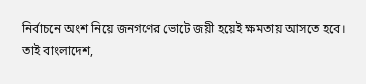নির্বাচনে অংশ নিয়ে জনগণের ভোটে জয়ী হয়েই ক্ষমতায় আসতে হবে।
তাই বাংলাদেশ,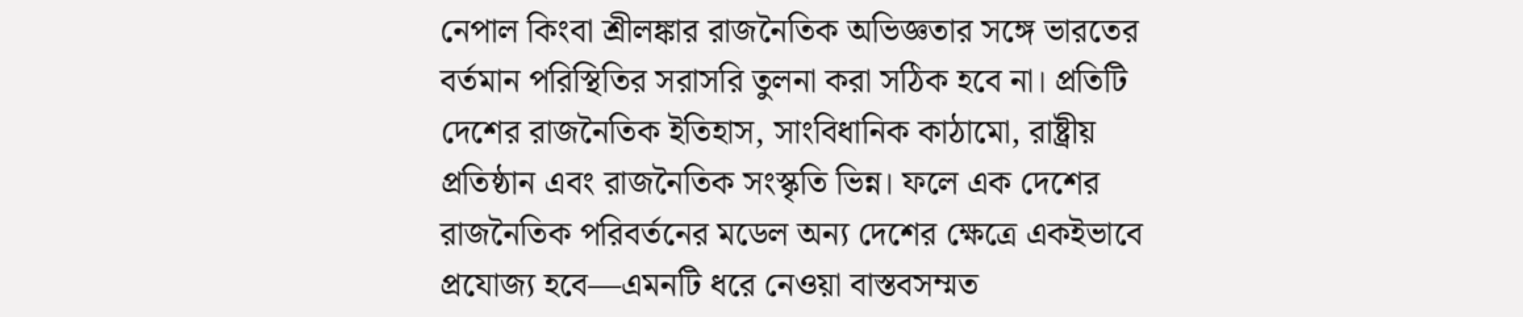নেপাল কিংবা শ্রীলঙ্কার রাজনৈতিক অভিজ্ঞতার সঙ্গে ভারতের বর্তমান পরিস্থিতির সরাসরি তুলনা করা সঠিক হবে না। প্রতিটি দেশের রাজনৈতিক ইতিহাস, সাংবিধানিক কাঠামো, রাষ্ট্রীয় প্রতিষ্ঠান এবং রাজনৈতিক সংস্কৃতি ভিন্ন। ফলে এক দেশের রাজনৈতিক পরিবর্তনের মডেল অন্য দেশের ক্ষেত্রে একইভাবে প্রযোজ্য হবে—এমনটি ধরে নেওয়া বাস্তবসম্মত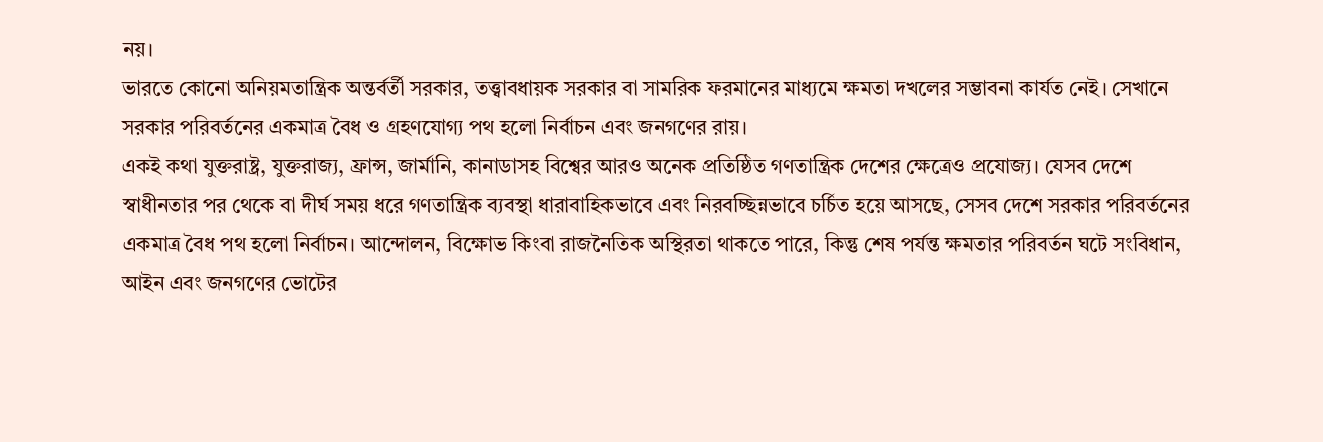নয়।
ভারতে কোনো অনিয়মতান্ত্রিক অন্তর্বর্তী সরকার, তত্ত্বাবধায়ক সরকার বা সামরিক ফরমানের মাধ্যমে ক্ষমতা দখলের সম্ভাবনা কার্যত নেই। সেখানে সরকার পরিবর্তনের একমাত্র বৈধ ও গ্রহণযোগ্য পথ হলো নির্বাচন এবং জনগণের রায়।
একই কথা যুক্তরাষ্ট্র, যুক্তরাজ্য, ফ্রান্স, জার্মানি, কানাডাসহ বিশ্বের আরও অনেক প্রতিষ্ঠিত গণতান্ত্রিক দেশের ক্ষেত্রেও প্রযোজ্য। যেসব দেশে স্বাধীনতার পর থেকে বা দীর্ঘ সময় ধরে গণতান্ত্রিক ব্যবস্থা ধারাবাহিকভাবে এবং নিরবচ্ছিন্নভাবে চর্চিত হয়ে আসছে, সেসব দেশে সরকার পরিবর্তনের একমাত্র বৈধ পথ হলো নির্বাচন। আন্দোলন, বিক্ষোভ কিংবা রাজনৈতিক অস্থিরতা থাকতে পারে, কিন্তু শেষ পর্যন্ত ক্ষমতার পরিবর্তন ঘটে সংবিধান, আইন এবং জনগণের ভোটের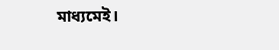মাধ্যমেই।